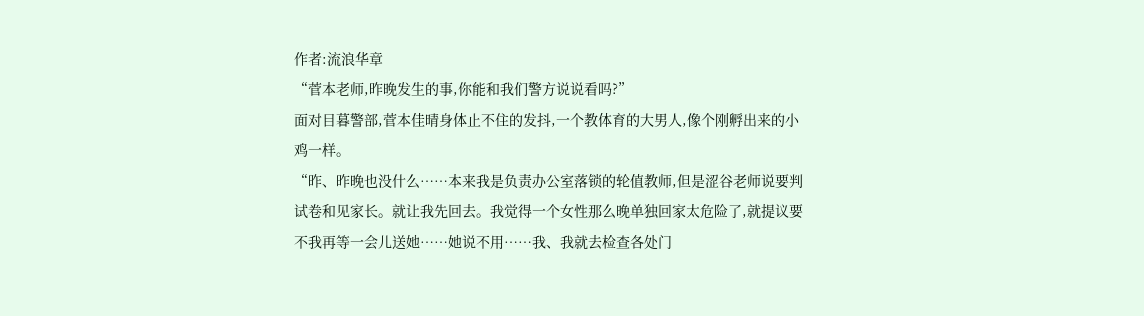作者:流浪华章
“菅本老师,昨晚发生的事,你能和我们警方说说看吗?”
面对目暮警部,菅本佳晴身体止不住的发抖,一个教体育的大男人,像个刚孵出来的小鸡一样。
“昨、昨晚也没什么……本来我是负责办公室落锁的轮值教师,但是涩谷老师说要判试卷和见家长。就让我先回去。我觉得一个女性那么晚单独回家太危险了,就提议要不我再等一会儿送她……她说不用……我、我就去检查各处门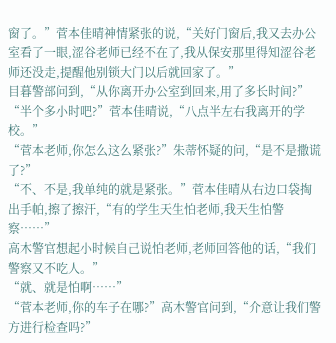窗了。”菅本佳晴神情紧张的说,“关好门窗后,我又去办公室看了一眼,涩谷老师已经不在了,我从保安那里得知涩谷老师还没走,提醒他别锁大门以后就回家了。”
目暮警部问到,“从你离开办公室到回来,用了多长时间?”
“半个多小时吧?”菅本佳晴说,“八点半左右我离开的学校。”
“菅本老师,你怎么这么紧张?”朱蒂怀疑的问,“是不是撒谎了?”
“不、不是,我单纯的就是紧张。”菅本佳晴从右边口袋掏出手帕,擦了擦汗,“有的学生天生怕老师,我天生怕警察……”
高木警官想起小时候自己说怕老师,老师回答他的话,“我们警察又不吃人。”
“就、就是怕啊……”
“菅本老师,你的车子在哪?”高木警官问到,“介意让我们警方进行检查吗?”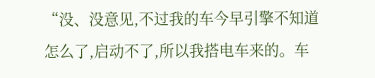“没、没意见,不过我的车今早引擎不知道怎么了,启动不了,所以我搭电车来的。车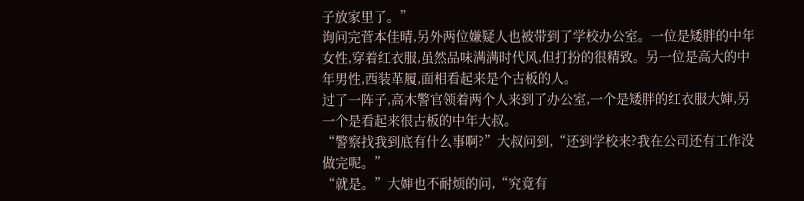子放家里了。”
询问完菅本佳晴,另外两位嫌疑人也被带到了学校办公室。一位是矮胖的中年女性,穿着红衣服,虽然品味满满时代风,但打扮的很精致。另一位是高大的中年男性,西装革履,面相看起来是个古板的人。
过了一阵子,高木警官领着两个人来到了办公室,一个是矮胖的红衣服大婶,另一个是看起来很古板的中年大叔。
“警察找我到底有什么事啊?”大叔问到,“还到学校来?我在公司还有工作没做完呢。”
“就是。”大婶也不耐烦的问,“究竟有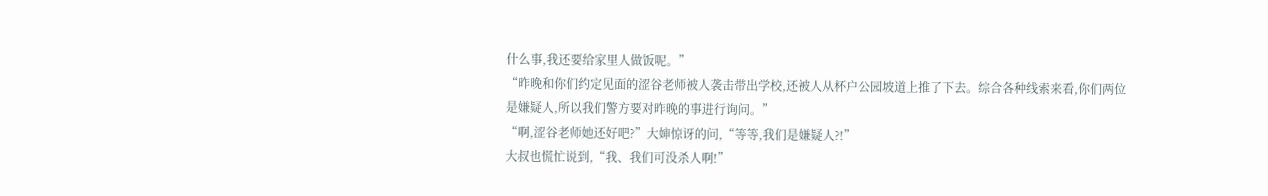什么事,我还要给家里人做饭呢。”
“昨晚和你们约定见面的涩谷老师被人袭击带出学校,还被人从杯户公园坡道上推了下去。综合各种线索来看,你们两位是嫌疑人,所以我们警方要对昨晚的事进行询问。”
“啊,涩谷老师她还好吧?”大婶惊讶的问,“等等,我们是嫌疑人?!”
大叔也慌忙说到,“我、我们可没杀人啊!”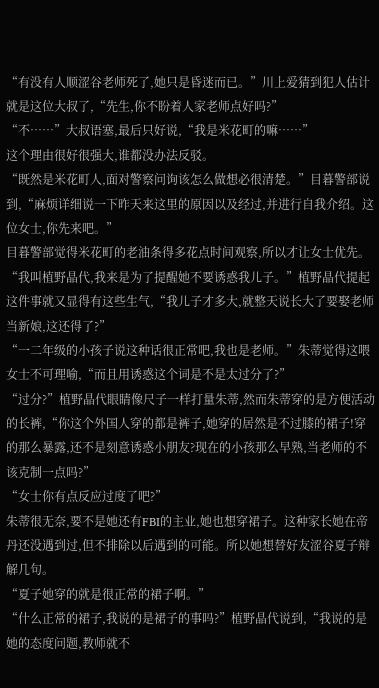“有没有人顺涩谷老师死了,她只是昏迷而已。”川上爱猜到犯人估计就是这位大叔了,“先生,你不盼着人家老师点好吗?”
“不……”大叔语塞,最后只好说,“我是米花町的嘛……”
这个理由很好很强大,谁都没办法反驳。
“既然是米花町人,面对警察问询该怎么做想必很清楚。”目暮警部说到,“麻烦详细说一下昨天来这里的原因以及经过,并进行自我介绍。这位女士,你先来吧。”
目暮警部觉得米花町的老油条得多花点时间观察,所以才让女士优先。
“我叫植野晶代,我来是为了提醒她不要诱惑我儿子。”植野晶代提起这件事就又显得有这些生气,“我儿子才多大,就整天说长大了要娶老师当新娘,这还得了?”
“一二年级的小孩子说这种话很正常吧,我也是老师。”朱蒂觉得这喂女士不可理喻,“而且用诱惑这个词是不是太过分了?”
“过分?”植野晶代眼睛像尺子一样打量朱蒂,然而朱蒂穿的是方便活动的长裤,“你这个外国人穿的都是裤子,她穿的居然是不过膝的裙子!穿的那么暴露,还不是刻意诱惑小朋友?现在的小孩那么早熟,当老师的不该克制一点吗?”
“女士你有点反应过度了吧?”
朱蒂很无奈,要不是她还有FBI的主业,她也想穿裙子。这种家长她在帝丹还没遇到过,但不排除以后遇到的可能。所以她想替好友涩谷夏子辩解几句。
“夏子她穿的就是很正常的裙子啊。”
“什么正常的裙子,我说的是裙子的事吗?”植野晶代说到,“我说的是她的态度问题,教师就不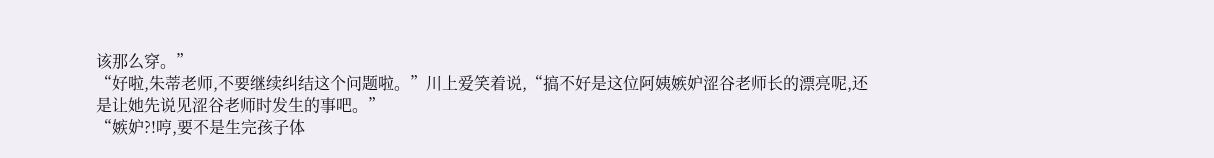该那么穿。”
“好啦,朱蒂老师,不要继续纠结这个问题啦。”川上爱笑着说,“搞不好是这位阿姨嫉妒涩谷老师长的漂亮呢,还是让她先说见涩谷老师时发生的事吧。”
“嫉妒?!哼,要不是生完孩子体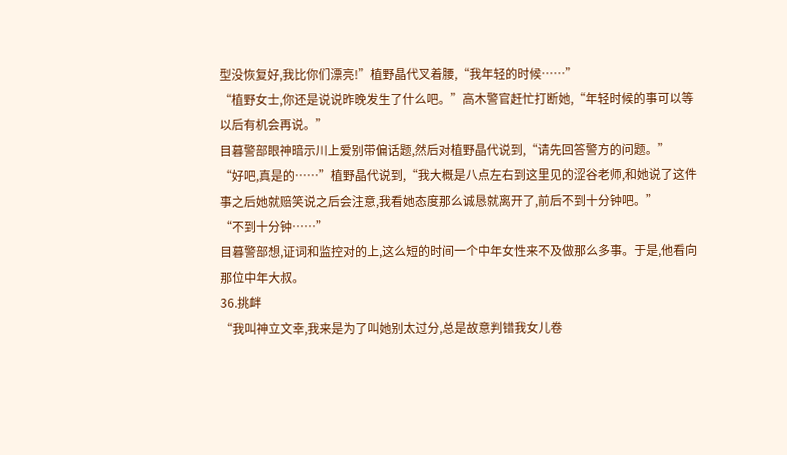型没恢复好,我比你们漂亮!”植野晶代叉着腰,“我年轻的时候……”
“植野女士,你还是说说昨晚发生了什么吧。”高木警官赶忙打断她,“年轻时候的事可以等以后有机会再说。”
目暮警部眼神暗示川上爱别带偏话题,然后对植野晶代说到,“请先回答警方的问题。”
“好吧,真是的……”植野晶代说到,“我大概是八点左右到这里见的涩谷老师,和她说了这件事之后她就赔笑说之后会注意,我看她态度那么诚恳就离开了,前后不到十分钟吧。”
“不到十分钟……”
目暮警部想,证词和监控对的上,这么短的时间一个中年女性来不及做那么多事。于是,他看向那位中年大叔。
36.挑衅
“我叫神立文幸,我来是为了叫她别太过分,总是故意判错我女儿卷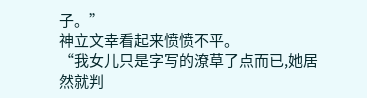子。”
神立文幸看起来愤愤不平。
“我女儿只是字写的潦草了点而已,她居然就判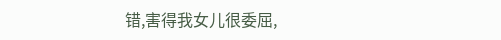错,害得我女儿很委屈,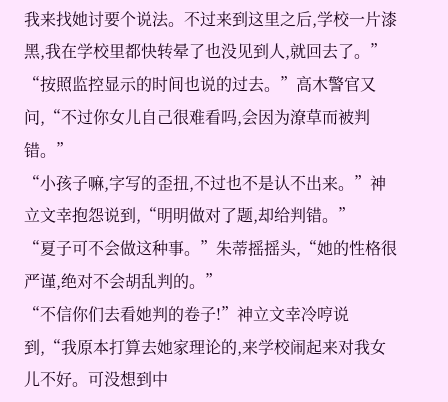我来找她讨要个说法。不过来到这里之后,学校一片漆黑,我在学校里都快转晕了也没见到人,就回去了。”
“按照监控显示的时间也说的过去。”高木警官又问,“不过你女儿自己很难看吗,会因为潦草而被判错。”
“小孩子嘛,字写的歪扭,不过也不是认不出来。”神立文幸抱怨说到,“明明做对了题,却给判错。”
“夏子可不会做这种事。”朱蒂摇摇头,“她的性格很严谨,绝对不会胡乱判的。”
“不信你们去看她判的卷子!”神立文幸冷哼说到,“我原本打算去她家理论的,来学校闹起来对我女儿不好。可没想到中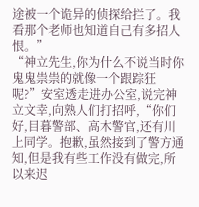途被一个诡异的侦探给拦了。我看那个老师也知道自己有多招人恨。”
“神立先生,你为什么不说当时你鬼鬼祟祟的就像一个跟踪狂呢?”安室透走进办公室,说完神立文幸,向熟人们打招呼,“你们好,目暮警部、高木警官,还有川上同学。抱歉,虽然接到了警方通知,但是我有些工作没有做完,所以来迟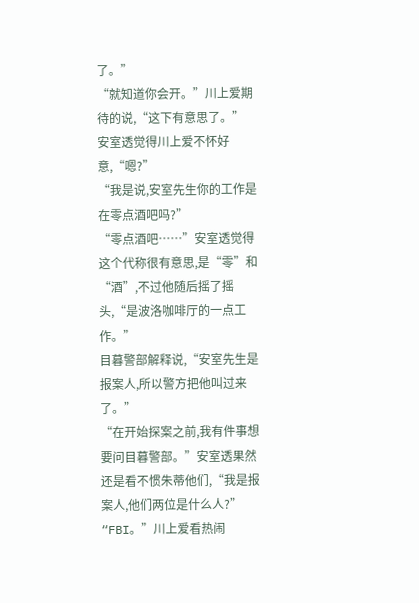了。”
“就知道你会开。”川上爱期待的说,“这下有意思了。”
安室透觉得川上爱不怀好意,“嗯?”
“我是说,安室先生你的工作是在零点酒吧吗?”
“零点酒吧……”安室透觉得这个代称很有意思,是“零”和“酒”,不过他随后摇了摇头,“是波洛咖啡厅的一点工作。”
目暮警部解释说,“安室先生是报案人,所以警方把他叫过来了。”
“在开始探案之前,我有件事想要问目暮警部。”安室透果然还是看不惯朱蒂他们,“我是报案人,他们两位是什么人?”
“FBI。”川上爱看热闹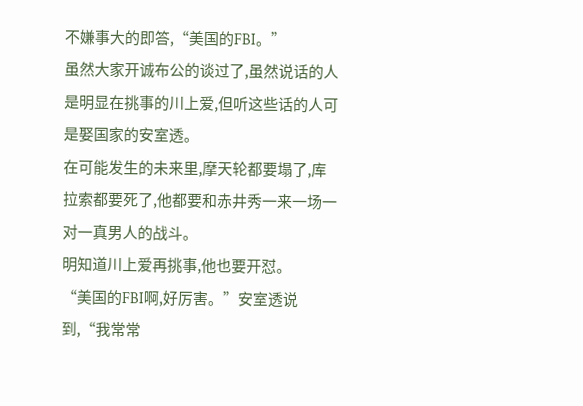不嫌事大的即答,“美国的FBI。”
虽然大家开诚布公的谈过了,虽然说话的人是明显在挑事的川上爱,但听这些话的人可是娶国家的安室透。
在可能发生的未来里,摩天轮都要塌了,库拉索都要死了,他都要和赤井秀一来一场一对一真男人的战斗。
明知道川上爱再挑事,他也要开怼。
“美国的FBI啊,好厉害。”安室透说到,“我常常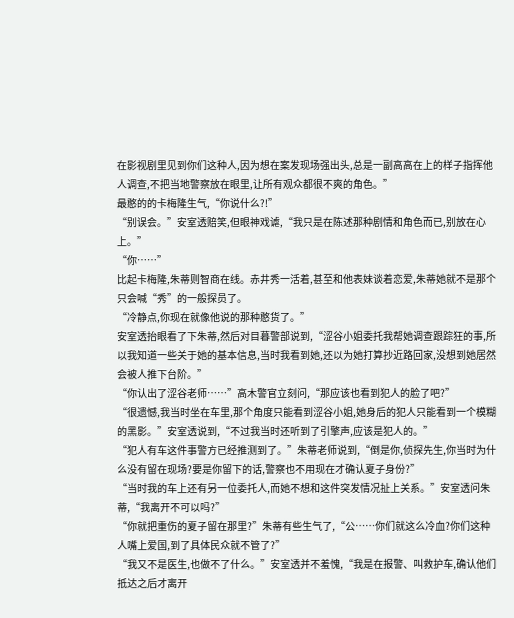在影视剧里见到你们这种人,因为想在案发现场强出头,总是一副高高在上的样子指挥他人调查,不把当地警察放在眼里,让所有观众都很不爽的角色。”
最憨的的卡梅隆生气,“你说什么?!”
“别误会。”安室透赔笑,但眼神戏谑,“我只是在陈述那种剧情和角色而已,别放在心上。”
“你……”
比起卡梅隆,朱蒂则智商在线。赤井秀一活着,甚至和他表妹谈着恋爱,朱蒂她就不是那个只会喊“秀”的一般探员了。
“冷静点,你现在就像他说的那种憨货了。”
安室透抬眼看了下朱蒂,然后对目暮警部说到,“涩谷小姐委托我帮她调查跟踪狂的事,所以我知道一些关于她的基本信息,当时我看到她,还以为她打算抄近路回家,没想到她居然会被人推下台阶。”
“你认出了涩谷老师……”高木警官立刻问,“那应该也看到犯人的脸了吧?”
“很遗憾,我当时坐在车里,那个角度只能看到涩谷小姐,她身后的犯人只能看到一个模糊的黑影。”安室透说到,“不过我当时还听到了引擎声,应该是犯人的。”
“犯人有车这件事警方已经推测到了。”朱蒂老师说到,“倒是你,侦探先生,你当时为什么没有留在现场?要是你留下的话,警察也不用现在才确认夏子身份?”
“当时我的车上还有另一位委托人,而她不想和这件突发情况扯上关系。”安室透问朱蒂,“我离开不可以吗?”
“你就把重伤的夏子留在那里?”朱蒂有些生气了,“公……你们就这么冷血?你们这种人嘴上爱国,到了具体民众就不管了?”
“我又不是医生,也做不了什么。”安室透并不羞愧,“我是在报警、叫救护车,确认他们抵达之后才离开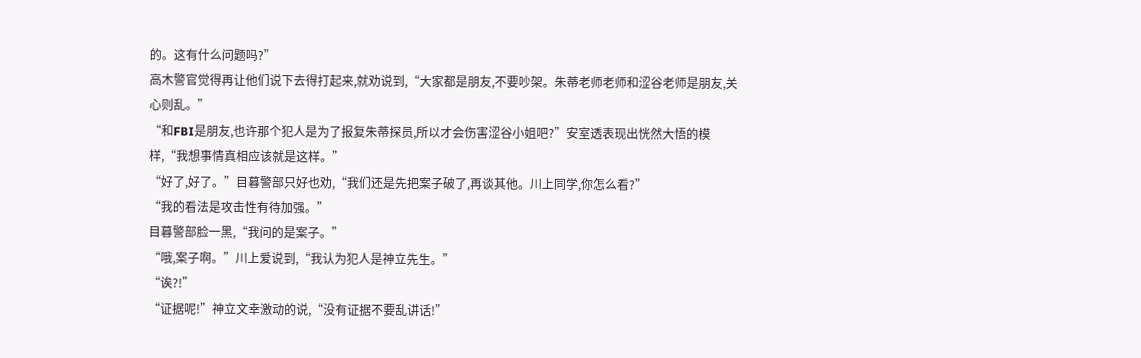的。这有什么问题吗?”
高木警官觉得再让他们说下去得打起来,就劝说到,“大家都是朋友,不要吵架。朱蒂老师老师和涩谷老师是朋友,关心则乱。”
“和FBI是朋友,也许那个犯人是为了报复朱蒂探员,所以才会伤害涩谷小姐吧?”安室透表现出恍然大悟的模样,“我想事情真相应该就是这样。”
“好了,好了。”目暮警部只好也劝,“我们还是先把案子破了,再谈其他。川上同学,你怎么看?”
“我的看法是攻击性有待加强。”
目暮警部脸一黑,“我问的是案子。”
“哦,案子啊。”川上爱说到,“我认为犯人是神立先生。”
“诶?!”
“证据呢!”神立文幸激动的说,“没有证据不要乱讲话!”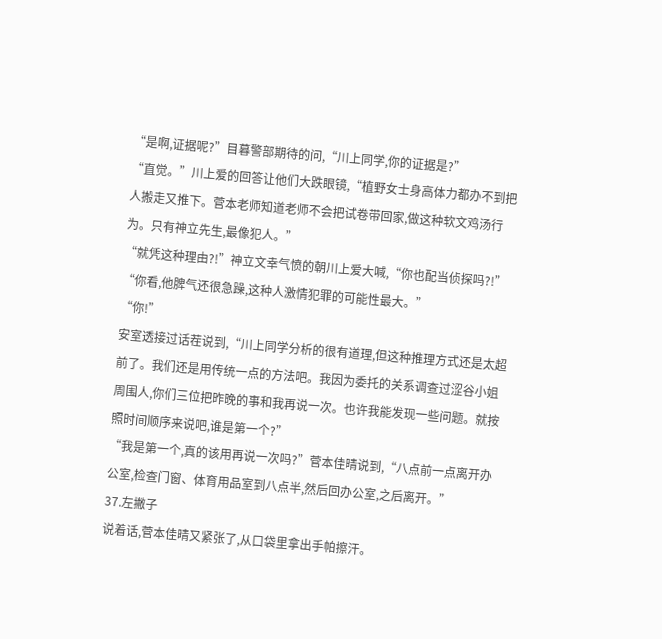“是啊,证据呢?”目暮警部期待的问,“川上同学,你的证据是?”
“直觉。”川上爱的回答让他们大跌眼镜,“植野女士身高体力都办不到把人搬走又推下。菅本老师知道老师不会把试卷带回家,做这种软文鸡汤行为。只有神立先生,最像犯人。”
“就凭这种理由?!”神立文幸气愤的朝川上爱大喊,“你也配当侦探吗?!”
“你看,他脾气还很急躁,这种人激情犯罪的可能性最大。”
“你!”
安室透接过话茬说到,“川上同学分析的很有道理,但这种推理方式还是太超前了。我们还是用传统一点的方法吧。我因为委托的关系调查过涩谷小姐周围人,你们三位把昨晚的事和我再说一次。也许我能发现一些问题。就按照时间顺序来说吧,谁是第一个?”
“我是第一个,真的该用再说一次吗?”菅本佳晴说到,“八点前一点离开办公室,检查门窗、体育用品室到八点半,然后回办公室,之后离开。”
37.左撇子
说着话,菅本佳晴又紧张了,从口袋里拿出手帕擦汗。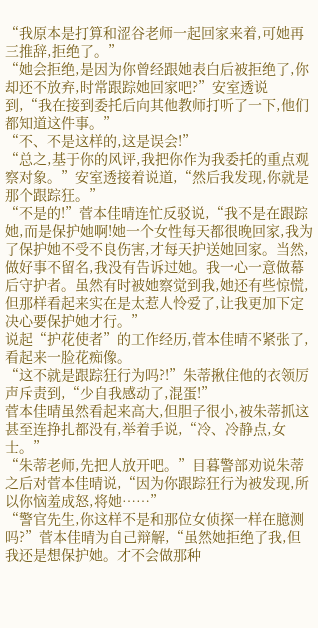“我原本是打算和涩谷老师一起回家来着,可她再三推辞,拒绝了。”
“她会拒绝,是因为你曾经跟她表白后被拒绝了,你却还不放弃,时常跟踪她回家吧?”安室透说到,“我在接到委托后向其他教师打听了一下,他们都知道这件事。”
“不、不是这样的,这是误会!”
“总之,基于你的风评,我把你作为我委托的重点观察对象。”安室透接着说道,“然后我发现,你就是那个跟踪狂。”
“不是的!”菅本佳晴连忙反驳说,“我不是在跟踪她,而是保护她啊!她一个女性每天都很晚回家,我为了保护她不受不良伤害,才每天护送她回家。当然,做好事不留名,我没有告诉过她。我一心一意做幕后守护者。虽然有时被她察觉到我,她还有些惊慌,但那样看起来实在是太惹人怜爱了,让我更加下定决心要保护她才行。”
说起“护花使者”的工作经历,菅本佳晴不紧张了,看起来一脸花痴像。
“这不就是跟踪狂行为吗?!”朱蒂揪住他的衣领厉声斥责到,“少自我感动了,混蛋!”
菅本佳晴虽然看起来高大,但胆子很小,被朱蒂抓这甚至连挣扎都没有,举着手说,“冷、冷静点,女士。”
“朱蒂老师,先把人放开吧。”目暮警部劝说朱蒂之后对菅本佳晴说,“因为你跟踪狂行为被发现,所以你恼羞成怒,将她……”
“警官先生,你这样不是和那位女侦探一样在臆测吗?”菅本佳晴为自己辩解,“虽然她拒绝了我,但我还是想保护她。才不会做那种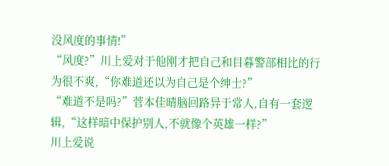没风度的事情!”
“风度?”川上爱对于他刚才把自己和目暮警部相比的行为很不爽,“你难道还以为自己是个绅士?”
“难道不是吗?”菅本佳晴脑回路异于常人,自有一套逻辑,“这样暗中保护别人,不就像个英雄一样?”
川上爱说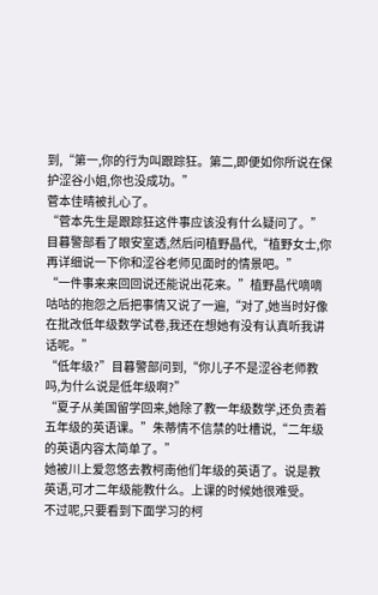到,“第一,你的行为叫跟踪狂。第二,即便如你所说在保护涩谷小姐,你也没成功。”
菅本佳晴被扎心了。
“菅本先生是跟踪狂这件事应该没有什么疑问了。”目暮警部看了眼安室透,然后问植野晶代,“植野女士,你再详细说一下你和涩谷老师见面时的情景吧。”
“一件事来来回回说还能说出花来。”植野晶代嘀嘀咕咕的抱怨之后把事情又说了一遍,“对了,她当时好像在批改低年级数学试卷,我还在想她有没有认真听我讲话呢。”
“低年级?”目暮警部问到,“你儿子不是涩谷老师教吗,为什么说是低年级啊?”
“夏子从美国留学回来,她除了教一年级数学,还负责着五年级的英语课。”朱蒂情不信禁的吐槽说,“二年级的英语内容太简单了。”
她被川上爱忽悠去教柯南他们年级的英语了。说是教英语,可才二年级能教什么。上课的时候她很难受。
不过呢,只要看到下面学习的柯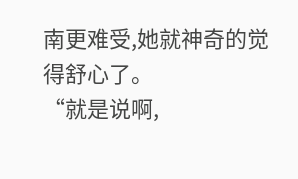南更难受,她就神奇的觉得舒心了。
“就是说啊,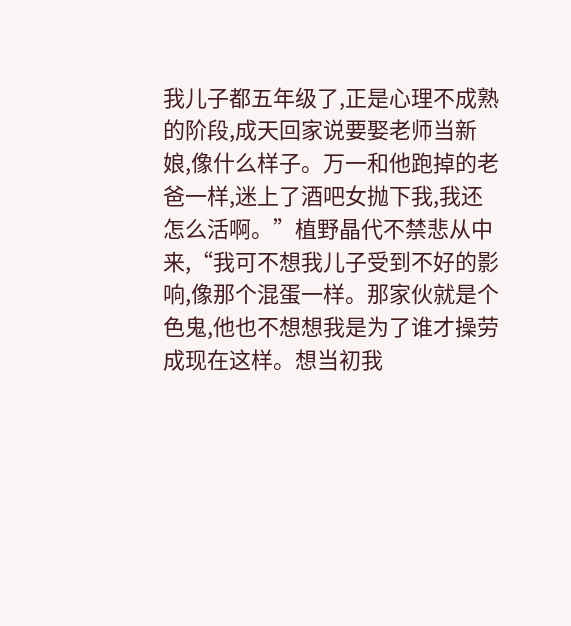我儿子都五年级了,正是心理不成熟的阶段,成天回家说要娶老师当新娘,像什么样子。万一和他跑掉的老爸一样,迷上了酒吧女抛下我,我还怎么活啊。”植野晶代不禁悲从中来,“我可不想我儿子受到不好的影响,像那个混蛋一样。那家伙就是个色鬼,他也不想想我是为了谁才操劳成现在这样。想当初我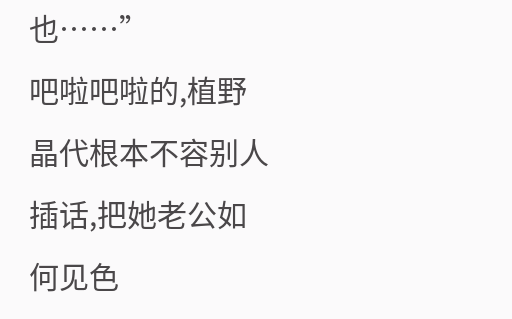也……”
吧啦吧啦的,植野晶代根本不容别人插话,把她老公如何见色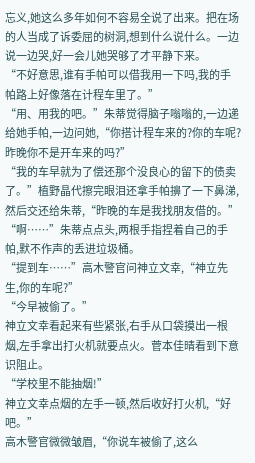忘义,她这么多年如何不容易全说了出来。把在场的人当成了诉委屈的树洞,想到什么说什么。一边说一边哭,好一会儿她哭够了才平静下来。
“不好意思,谁有手帕可以借我用一下吗,我的手帕路上好像落在计程车里了。”
“用、用我的吧。”朱蒂觉得脑子嗡嗡的,一边递给她手帕,一边问她,“你搭计程车来的?你的车呢?昨晚你不是开车来的吗?”
“我的车早就为了偿还那个没良心的留下的债卖了。”植野晶代擦完眼泪还拿手帕擤了一下鼻涕,然后交还给朱蒂,“昨晚的车是我找朋友借的。”
“啊……”朱蒂点点头,两根手指捏着自己的手帕,默不作声的丢进垃圾桶。
“提到车……”高木警官问神立文幸,“神立先生,你的车呢?”
“今早被偷了。”
神立文幸看起来有些紧张,右手从口袋摸出一根烟,左手拿出打火机就要点火。菅本佳晴看到下意识阻止。
“学校里不能抽烟!”
神立文幸点烟的左手一顿,然后收好打火机,“好吧。”
高木警官微微皱眉,“你说车被偷了,这么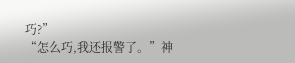巧?”
“怎么巧,我还报警了。”神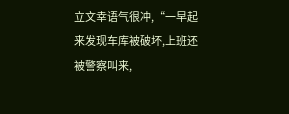立文幸语气很冲,“一早起来发现车库被破坏,上班还被警察叫来,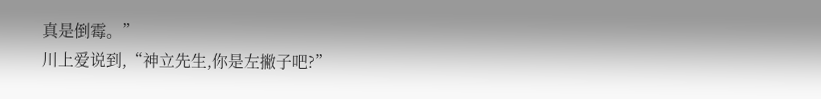真是倒霉。”
川上爱说到,“神立先生,你是左撇子吧?”